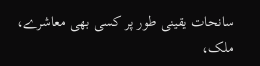سانحات یقینی طور پر کسی بھی معاشرے، ملک،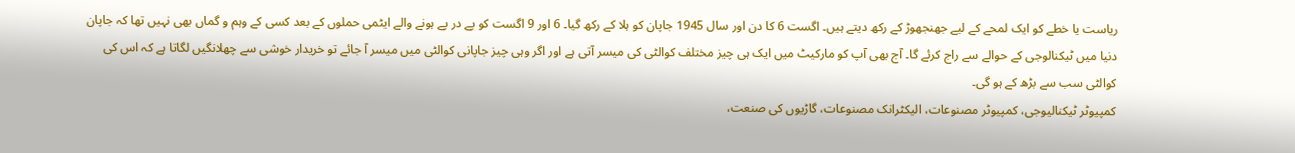ریاست یا خطے کو ایک لمحے کے لیے جھنجھوڑ کے رکھ دیتے ہیں۔ اگست 6 کا دن اور سال 1945 جاپان کو ہلا کے رکھ گیا۔ 6 اور 9 اگست کو پے در پے ہونے والے ایٹمی حملوں کے بعد کسی کے وہم و گماں بھی نہیں تھا کہ جاپان دنیا میں ٹیکنالوجی کے حوالے سے راج کرئے گا۔ آج بھی آپ کو مارکیٹ میں ایک ہی چیز مختلف کوالٹی کی میسر آتی ہے اور اگر وہی چیز جاپانی کوالٹی میں میسر آ جائے تو خریدار خوشی سے چھلانگیں لگاتا ہے کہ اس کی کوالٹی سب سے بڑھ کے ہو گی۔
کمپیوٹر ٹیکنالیوجی، کمپیوٹر مصنوعات، الیکٹرانک مصنوعات، گاڑیوں کی صنعت،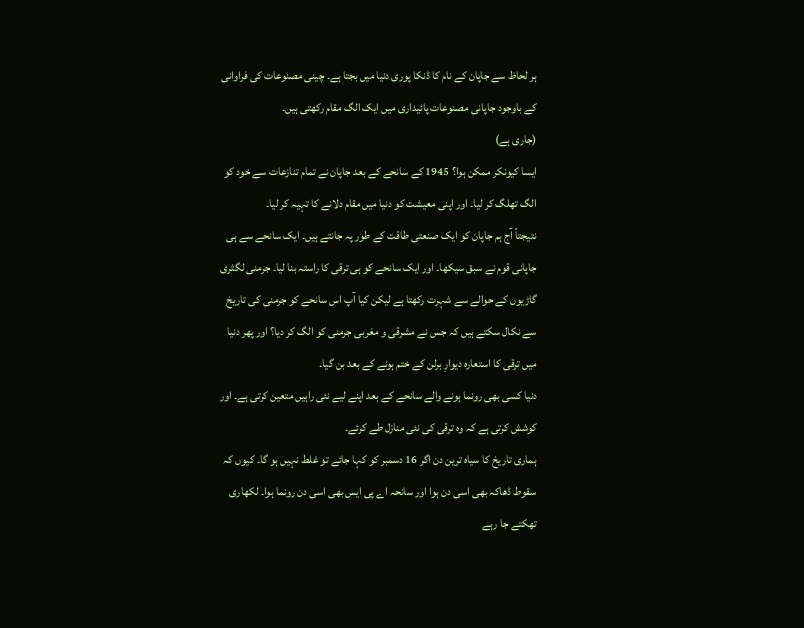ہر لحاظ سے جاپان کے نام کا ڈنکا پوری دنیا میں بجتا ہے۔ چینی مصنوعات کی فراوانی کے باوجود جاپانی مصنوعات پائیداری میں ایک الگ مقام رکھتی ہیں۔
(جاری ہے)
ایسا کیونکر ممکن ہوا؟ 1945 کے سانحے کے بعد جاپان نے تمام تنازعات سے خود کو الگ تھلگ کر لیا۔ اور اپنی معیشت کو دنیا میں مقام دلانے کا تہیہ کر لیا۔
نتیجتاً آج ہم جاپان کو ایک صنعتی طاقت کے طور پہ جانتے ہیں۔ ایک سانحے سے ہی جاپانی قوم نے سبق سیکھا۔ اور ایک سانحے کو ہی ترقی کا راستہ بنا لیا۔ جرمنی لگثری گاڑیوں کے حوالے سے شہرت رکھتا ہے لیکن کیا آپ اس سانحے کو جرمنی کی تاریخ سے نکال سکتے ہیں کہ جس نے مشرقی و مغربی جرمنی کو الگ کر دیا؟ اور پھر دنیا میں ترقی کا استعارہ دیوارِ برلن کے ختم ہونے کے بعد بن گیا۔
دنیا کسی بھی رونما ہونے والے سانحے کے بعد اپنے لیے نئی راہیں متعین کرتی ہے۔ اور کوشش کرتی ہے کہ وہ ترقی کی نئی منازل طے کرئے۔
ہماری تاریخ کا سیاہ ترین دن اگر 16 دسمبر کو کہا جائے تو غلط نہیں ہو گا۔ کیوں کہ سقوط ڈھاکہ بھی اسی دن ہوا اور سانحہ اے پی ایس بھی اسی دن رونما ہوا۔ لکھاری تھکتے جا رہے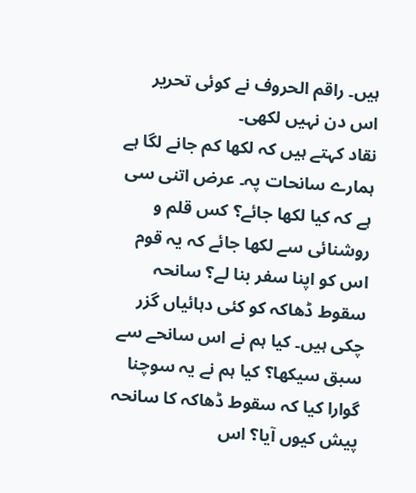ہیں۔ راقم الحروف نے کوئی تحریر اس دن نہیں لکھی۔
نقاد کہتے ہیں کہ لکھا کم جانے لگا ہے ہمارے سانحات پہ۔ عرض اتنی سی ہے کہ کیا لکھا جائے؟ کس قلم و روشنائی سے لکھا جائے کہ یہ قوم اس کو اپنا سفر بنا لے؟ سانحہ سقوط ڈھاکہ کو کئی دہائیاں گزر چکی ہیں۔ کیا ہم نے اس سانحے سے سبق سیکھا؟ کیا ہم نے یہ سوچنا گوارا کیا کہ سقوط ڈھاکہ کا سانحہ پیش کیوں آیا؟ اس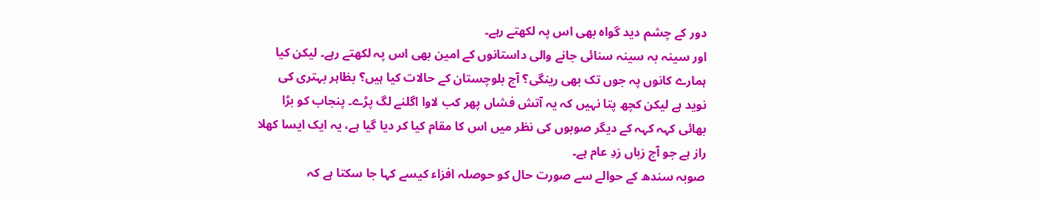دور کے چشم دید گواہ بھی اس پہ لکھتے رہے۔
اور سینہ بہ سینہ سنائی جانے والی داستانوں کے امین بھی اس پہ لکھتے رہے۔ لیکن کیا ہمارے کانوں پہ جوں تک بھی رینگی؟ آج بلوچستان کے حالات کیا ہیں؟ بظاہر بہتری کی نوید ہے لیکن کچھ پتا نہیں کہ یہ آتش فشاں پھر کب لاوا اگلنے لگ پڑے۔ پنجاب کو بڑا بھائی کہہ کہہ کے دیگر صوبوں کی نظر میں اس کا مقام کیا کر دیا گیا ہے، یہ ایک ایسا کھلا راز ہے جو آج زباں زدِ عام ہے۔
صوبہ سندھ کے حوالے سے صورت حال کو حوصلہ افزاء کیسے کہا جا سکتا ہے کہ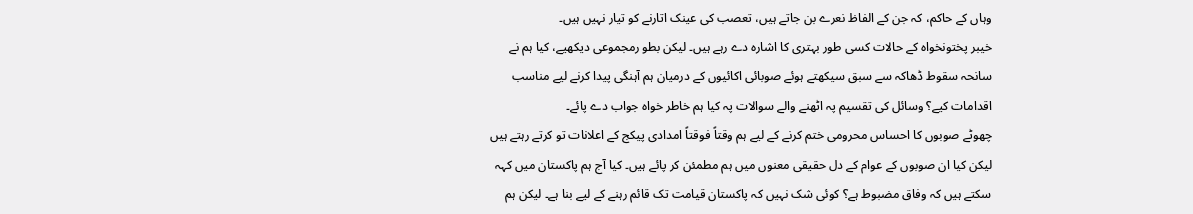وہاں کے حاکم، کہ جن کے الفاظ نعرے بن جاتے ہیں، تعصب کی عینک اتارنے کو تیار نہیں ہیں۔
خیبر پختونخواہ کے حالات کسی طور بہتری کا اشارہ دے رہے ہیں۔ لیکن بطو رمجموعی دیکھیے، کیا ہم نے سانحہ سقوط ڈھاکہ سے سبق سیکھتے ہوئے صوبائی اکائیوں کے درمیان ہم آہنگی پیدا کرنے لیے مناسب اقدامات کیے؟ وسائل کی تقسیم پہ اٹھنے والے سوالات پہ کیا ہم خاطر خواہ جواب دے پائے۔
چھوٹے صوبوں کا احساس محرومی ختم کرنے کے لیے ہم وقتاً فوقتاً امدادی پیکج کے اعلانات تو کرتے رہتے ہیں لیکن کیا ان صوبوں کے عوام کے دل حقیقی معنوں میں ہم مطمئن کر پائے ہیں۔ کیا آج ہم پاکستان میں کہہ سکتے ہیں کہ وفاق مضبوط ہے؟ کوئی شک نہیں کہ پاکستان قیامت تک قائم رہنے کے لیے بنا ہے۔ لیکن ہم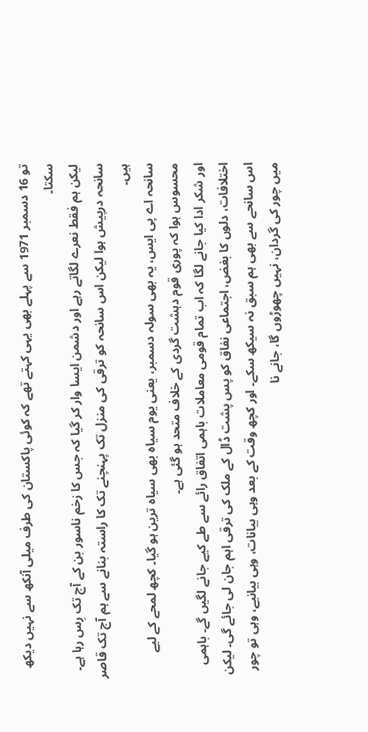تو 16 دسمبر 1971 سے پہلے بھی یہی کہتے تھے کہ کوئی پاکستان کی طرف میلی آنکھ سے نہیں دیکھ سکتا۔
لیکن ہم فقط نعرے لگاتے رہے اور دشمن ایسا وار کر گیا کہ جس کا زخم ناسور بن کے آج تک رِس رہا ہے۔ سانحہ درپیش ہوا لیکن اس سانحہ کو ترقی کی منزل تک پہنچنے تک کا راستہ بنانے سے ہم آج تک قاصر ہیں۔
سانحہ اے پی ایس، یہ بھی سولہ دسمبر، یعنی یوم سیاہ بھی سیاہ ترین ہو گیا۔ کچھ لمحے کے لیے محسوس ہوا کہ پوری قوم دہشت گردی کے خلاف متحد ہو گئی ہے۔
اور شکر ادا کیا جانے لگا کہ اب تمام قومی معاملات باہمی اتفاق رائے سے طے کیے جانے لگیں گے۔ باہمی اختلافات، دلوں کا بغض، اجتماعی نفاق کو پس پشت ڈال کے ملک کی ترقی اہم جان لی جائے گی۔ لیکن اس سانحے سے بھی ہم سبق نہ سیکھ سکے۔ اور کچھ وقت کے بعد وہی بیانات، وہی بیانیے، وہی تو چور میں چور کی گردان، نہیں چھوڑوں گا، جانے نا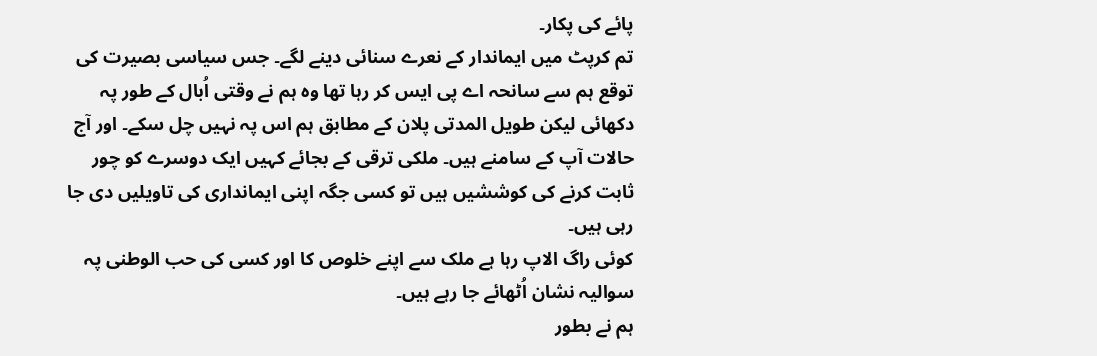پائے کی پکار۔
تم کرپٹ میں ایماندار کے نعرے سنائی دینے لگے۔ جس سیاسی بصیرت کی توقع ہم سے سانحہ اے پی ایس کر رہا تھا وہ ہم نے وقتی اُبال کے طور پہ دکھائی لیکن طویل المدتی پلان کے مطابق ہم اس پہ نہیں چل سکے۔ اور آج حالات آپ کے سامنے ہیں۔ ملکی ترقی کے بجائے کہیں ایک دوسرے کو چور ثابت کرنے کی کوششیں ہیں تو کسی جگہ اپنی ایمانداری کی تاویلیں دی جا رہی ہیں۔
کوئی راگ الاپ رہا ہے ملک سے اپنے خلوص کا اور کسی کی حب الوطنی پہ سوالیہ نشان اُٹھائے جا رہے ہیں۔
ہم نے بطور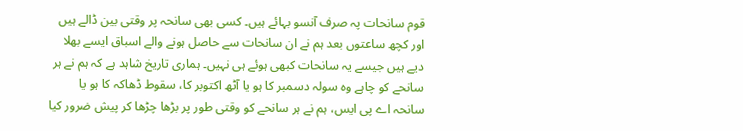قوم سانحات پہ صرف آنسو بہائے ہیں۔ کسی بھی سانحہ پر وقتی بین ڈالے ہیں اور کچھ ساعتوں بعد ہم نے ان سانحات سے حاصل ہونے والے اسباق ایسے بھلا دیے ہیں جیسے یہ سانحات کبھی ہوئے ہی نہیں۔ ہماری تاریخ شاہد ہے کہ ہم نے ہر سانحے کو چاہے وہ سولہ دسمبر کا ہو یا آٹھ اکتوبر کا، سقوط ڈھاکہ کا ہو یا سانحہ اے پی ایس، ہم نے ہر سانحے کو وقتی طور پر بڑھا چڑھا کر پیش ضرور کیا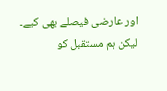اور عارضی فیصلے بھی کیے۔
لیکن ہم مستقبل کو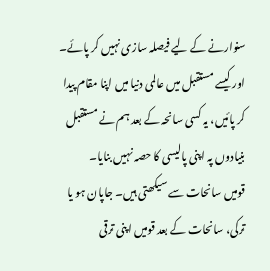سنوارنے کے لیے فیصلہ سازی نہیں کر پائے۔ اور کیسے مستقبل میں عالمی دنیا میں اپنا مقام پیدا کر پائیں، یہ کسی سانحہ کے بعد ہم نے مستقبل بنیادوں پہ اپنی پالیسی کا حصہ نہیں بنایا۔
قومیں سانحات سے سیکھتی ہیں۔ جاپان ہو یا ترکی، سانحات کے بعد قومیں اپنی ترقی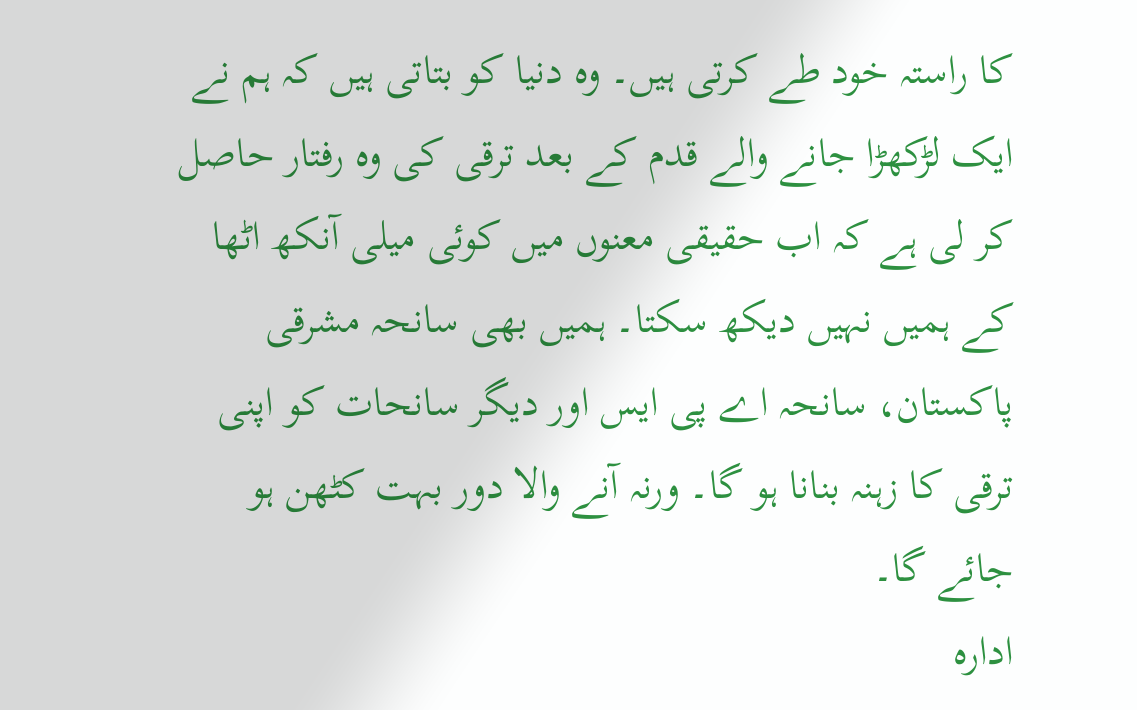کا راستہ خود طے کرتی ہیں۔ وہ دنیا کو بتاتی ہیں کہ ہم نے ایک لڑکھڑا جانے والے قدم کے بعد ترقی کی وہ رفتار حاصل کر لی ہے کہ اب حقیقی معنوں میں کوئی میلی آنکھ اٹھا کے ہمیں نہیں دیکھ سکتا۔ ہمیں بھی سانحہ مشرقی پاکستان، سانحہ اے پی ایس اور دیگر سانحات کو اپنی ترقی کا زہنہ بنانا ہو گا۔ ورنہ آنے والا دور بہت کٹھن ہو جائے گا۔
ادارہ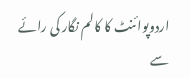اردوپوائنٹ کا کالم نگار کی رائے سے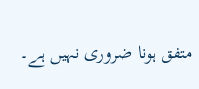متفق ہونا ضروری نہیں ہے۔